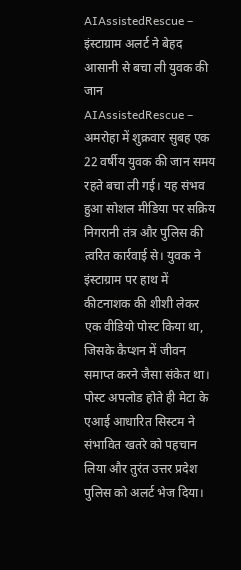AIAssistedRescue – इंस्टाग्राम अलर्ट ने बेहद आसानी से बचा ली युवक की जान
AIAssistedRescue – अमरोहा में शुक्रवार सुबह एक 22 वर्षीय युवक की जान समय रहते बचा ली गई। यह संभव हुआ सोशल मीडिया पर सक्रिय निगरानी तंत्र और पुलिस की त्वरित कार्रवाई से। युवक ने इंस्टाग्राम पर हाथ में कीटनाशक की शीशी लेकर एक वीडियो पोस्ट किया था, जिसके कैप्शन में जीवन समाप्त करने जैसा संकेत था। पोस्ट अपलोड होते ही मेटा के एआई आधारित सिस्टम ने संभावित खतरे को पहचान लिया और तुरंत उत्तर प्रदेश पुलिस को अलर्ट भेज दिया।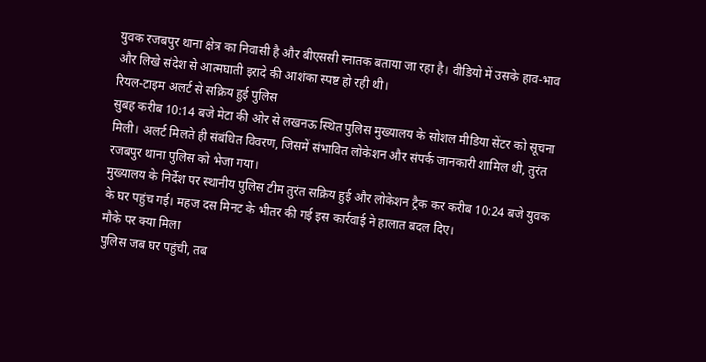युवक रजबपुर थाना क्षेत्र का निवासी है और बीएससी स्नातक बताया जा रहा है। वीडियो में उसके हाव-भाव और लिखे संदेश से आत्मघाती इरादे की आशंका स्पष्ट हो रही थी।
रियल-टाइम अलर्ट से सक्रिय हुई पुलिस
सुबह करीब 10:14 बजे मेटा की ओर से लखनऊ स्थित पुलिस मुख्यालय के सोशल मीडिया सेंटर को सूचना मिली। अलर्ट मिलते ही संबंधित विवरण, जिसमें संभावित लोकेशन और संपर्क जानकारी शामिल थी, तुरंत रजबपुर थाना पुलिस को भेजा गया।
मुख्यालय के निर्देश पर स्थानीय पुलिस टीम तुरंत सक्रिय हुई और लोकेशन ट्रैक कर करीब 10:24 बजे युवक के घर पहुंच गई। महज दस मिनट के भीतर की गई इस कार्रवाई ने हालात बदल दिए।
मौके पर क्या मिला
पुलिस जब घर पहुंची, तब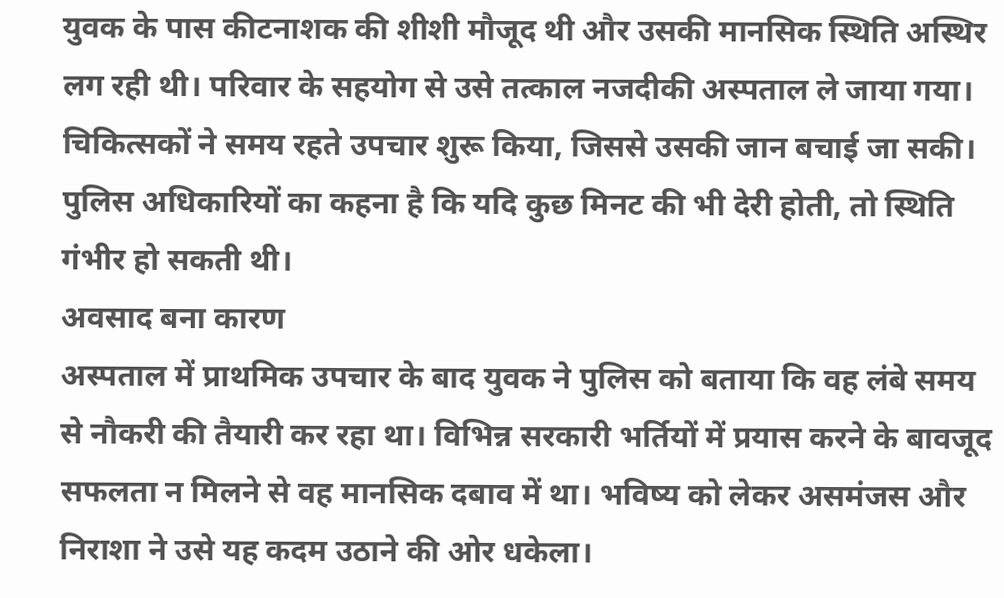युवक के पास कीटनाशक की शीशी मौजूद थी और उसकी मानसिक स्थिति अस्थिर लग रही थी। परिवार के सहयोग से उसे तत्काल नजदीकी अस्पताल ले जाया गया। चिकित्सकों ने समय रहते उपचार शुरू किया, जिससे उसकी जान बचाई जा सकी।
पुलिस अधिकारियों का कहना है कि यदि कुछ मिनट की भी देरी होती, तो स्थिति गंभीर हो सकती थी।
अवसाद बना कारण
अस्पताल में प्राथमिक उपचार के बाद युवक ने पुलिस को बताया कि वह लंबे समय से नौकरी की तैयारी कर रहा था। विभिन्न सरकारी भर्तियों में प्रयास करने के बावजूद सफलता न मिलने से वह मानसिक दबाव में था। भविष्य को लेकर असमंजस और निराशा ने उसे यह कदम उठाने की ओर धकेला।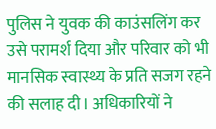पुलिस ने युवक की काउंसलिंग कर उसे परामर्श दिया और परिवार को भी मानसिक स्वास्थ्य के प्रति सजग रहने की सलाह दी। अधिकारियों ने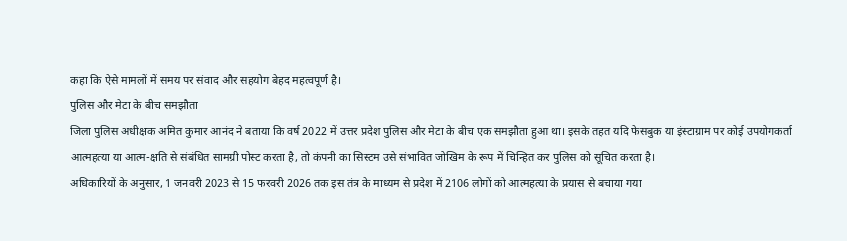कहा कि ऐसे मामलों में समय पर संवाद और सहयोग बेहद महत्वपूर्ण है।
पुलिस और मेटा के बीच समझौता
जिला पुलिस अधीक्षक अमित कुमार आनंद ने बताया कि वर्ष 2022 में उत्तर प्रदेश पुलिस और मेटा के बीच एक समझौता हुआ था। इसके तहत यदि फेसबुक या इंस्टाग्राम पर कोई उपयोगकर्ता आत्महत्या या आत्म-क्षति से संबंधित सामग्री पोस्ट करता है, तो कंपनी का सिस्टम उसे संभावित जोखिम के रूप में चिन्हित कर पुलिस को सूचित करता है।
अधिकारियों के अनुसार, 1 जनवरी 2023 से 15 फरवरी 2026 तक इस तंत्र के माध्यम से प्रदेश में 2106 लोगों को आत्महत्या के प्रयास से बचाया गया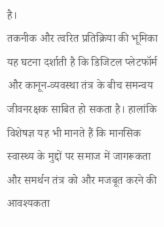है।
तकनीक और त्वरित प्रतिक्रिया की भूमिका
यह घटना दर्शाती है कि डिजिटल प्लेटफॉर्म और कानून-व्यवस्था तंत्र के बीच समन्वय जीवनरक्षक साबित हो सकता है। हालांकि विशेषज्ञ यह भी मानते हैं कि मानसिक स्वास्थ्य के मुद्दों पर समाज में जागरूकता और समर्थन तंत्र को और मजबूत करने की आवश्यकता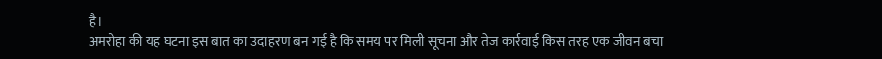है।
अमरोहा की यह घटना इस बात का उदाहरण बन गई है कि समय पर मिली सूचना और तेज कार्रवाई किस तरह एक जीवन बचा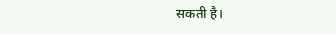सकती है।